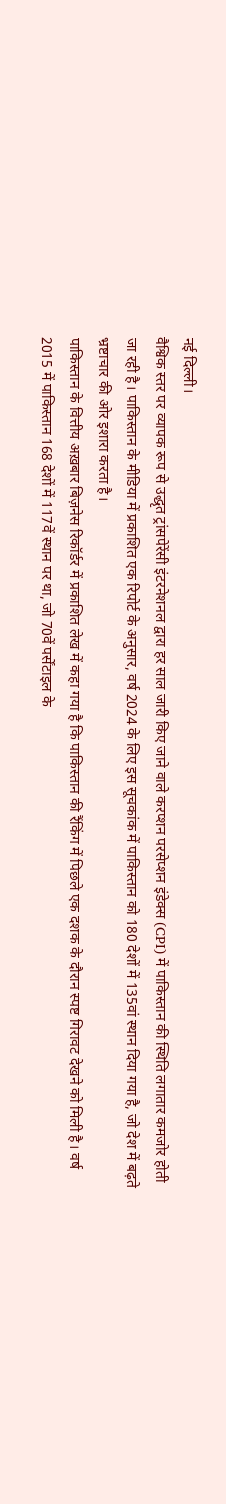नई दिल्ली।
वैश्विक स्तर पर व्यापक रूप से उद्धृत ट्रांसपेरेंसी इंटरनेशनल द्वारा हर साल जारी किए जाने वाले करप्शन परसेप्शन इंडेक्स (CPI) में पाकिस्तान की स्थिति लगातार कमजोर होती जा रही है। पाकिस्तान के मीडिया में प्रकाशित एक रिपोर्ट के अनुसार, वर्ष 2024 के लिए इस सूचकांक में पाकिस्तान को 180 देशों में 135वां स्थान दिया गया है, जो देश में बढ़ते भ्रष्टाचार की ओर इशारा करता है।
पाकिस्तान के वित्तीय अख़बार बिज़नेस रिकॉर्डर में प्रकाशित लेख में कहा गया है कि पाकिस्तान की रैंकिंग में पिछले एक दशक के दौरान स्पष्ट गिरावट देखने को मिली है। वर्ष 2015 में पाकिस्तान 168 देशों में 117वें स्थान पर था, जो 70वें पर्सेंटाइल के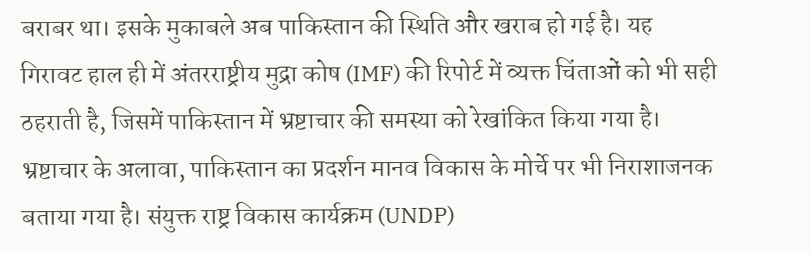बराबर था। इसके मुकाबले अब पाकिस्तान की स्थिति और खराब हो गई है। यह गिरावट हाल ही में अंतरराष्ट्रीय मुद्रा कोष (IMF) की रिपोर्ट में व्यक्त चिंताओं को भी सही ठहराती है, जिसमें पाकिस्तान में भ्रष्टाचार की समस्या को रेखांकित किया गया है।
भ्रष्टाचार के अलावा, पाकिस्तान का प्रदर्शन मानव विकास के मोर्चे पर भी निराशाजनक बताया गया है। संयुक्त राष्ट्र विकास कार्यक्रम (UNDP)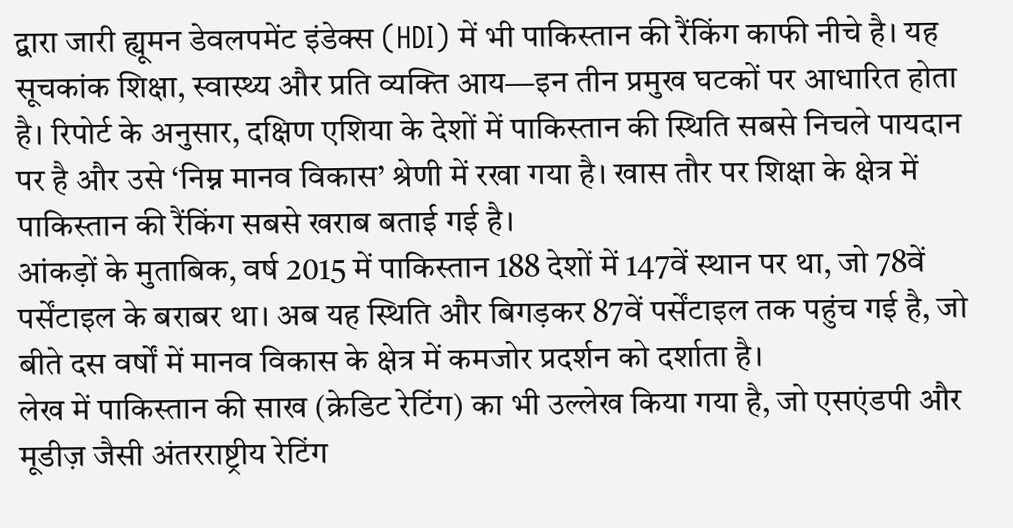द्वारा जारी ह्यूमन डेवलपमेंट इंडेक्स (HDI) में भी पाकिस्तान की रैंकिंग काफी नीचे है। यह सूचकांक शिक्षा, स्वास्थ्य और प्रति व्यक्ति आय—इन तीन प्रमुख घटकों पर आधारित होता है। रिपोर्ट के अनुसार, दक्षिण एशिया के देशों में पाकिस्तान की स्थिति सबसे निचले पायदान पर है और उसे ‘निम्न मानव विकास’ श्रेणी में रखा गया है। खास तौर पर शिक्षा के क्षेत्र में पाकिस्तान की रैंकिंग सबसे खराब बताई गई है।
आंकड़ों के मुताबिक, वर्ष 2015 में पाकिस्तान 188 देशों में 147वें स्थान पर था, जो 78वें पर्सेंटाइल के बराबर था। अब यह स्थिति और बिगड़कर 87वें पर्सेंटाइल तक पहुंच गई है, जो बीते दस वर्षों में मानव विकास के क्षेत्र में कमजोर प्रदर्शन को दर्शाता है।
लेख में पाकिस्तान की साख (क्रेडिट रेटिंग) का भी उल्लेख किया गया है, जो एसएंडपी और मूडीज़ जैसी अंतरराष्ट्रीय रेटिंग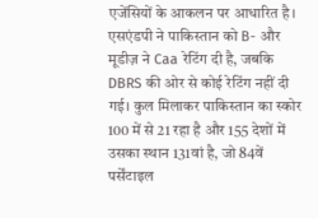एजेंसियों के आकलन पर आधारित है। एसएंडपी ने पाकिस्तान को B- और मूडीज़ ने Caa रेटिंग दी है, जबकि DBRS की ओर से कोई रेटिंग नहीं दी गई। कुल मिलाकर पाकिस्तान का स्कोर 100 में से 21 रहा है और 155 देशों में उसका स्थान 131वां है, जो 84वें पर्सेंटाइल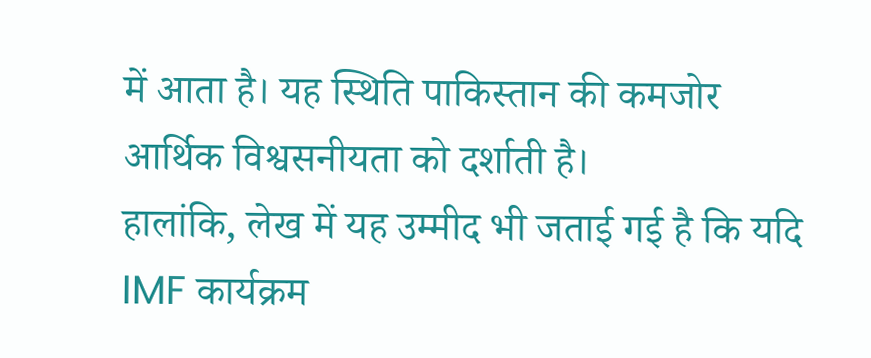में आता है। यह स्थिति पाकिस्तान की कमजोर आर्थिक विश्वसनीयता को दर्शाती है।
हालांकि, लेख में यह उम्मीद भी जताई गई है कि यदि IMF कार्यक्रम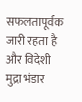सफलतापूर्वक जारी रहता है और विदेशी मुद्रा भंडार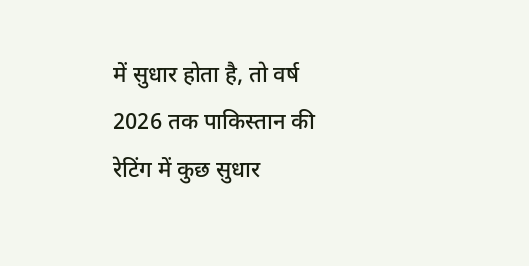में सुधार होता है, तो वर्ष 2026 तक पाकिस्तान की रेटिंग में कुछ सुधार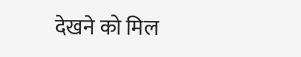देखने को मिल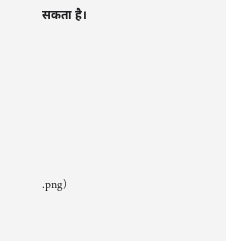सकता है।






.png)